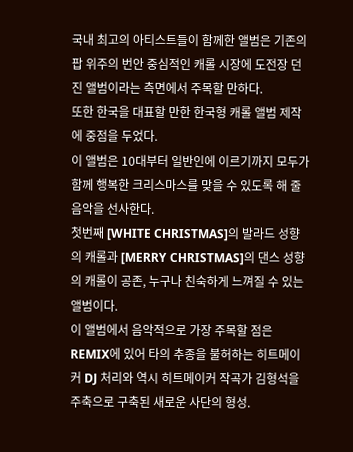국내 최고의 아티스트들이 함께한 앨범은 기존의 팝 위주의 번안 중심적인 캐롤 시장에 도전장 던진 앨범이라는 측면에서 주목할 만하다.
또한 한국을 대표할 만한 한국형 캐롤 앨범 제작에 중점을 두었다.
이 앨범은 10대부터 일반인에 이르기까지 모두가 함께 행복한 크리스마스를 맞을 수 있도록 해 줄 음악을 선사한다.
첫번째 [WHITE CHRISTMAS]의 발라드 성향의 캐롤과 [MERRY CHRISTMAS]의 댄스 성향의 캐롤이 공존, 누구나 친숙하게 느껴질 수 있는 앨범이다.
이 앨범에서 음악적으로 가장 주목할 점은 REMIX에 있어 타의 추종을 불허하는 히트메이커 DJ 처리와 역시 히트메이커 작곡가 김형석을 주축으로 구축된 새로운 사단의 형성.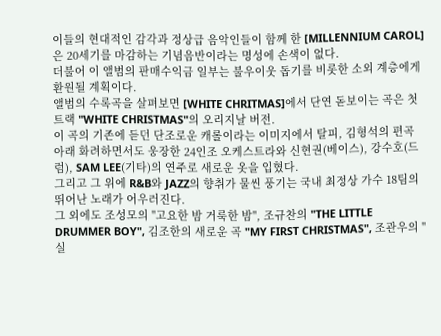이들의 현대적인 감각과 정상급 음악인들이 함께 한 [MILLENNIUM CAROL]은 20세기를 마감하는 기념음반이라는 명성에 손색이 없다.
더불어 이 앨범의 판매수익금 일부는 불우이웃 돕기를 비롯한 소외 계층에게 환원될 계획이다.
앨범의 수록곡을 살펴보면 [WHITE CHRITMAS]에서 단연 돋보이는 곡은 첫트랙 "WHITE CHRISTMAS"의 오리지날 버전.
이 곡의 기존에 듣던 단조로운 캐롤이라는 이미지에서 탈피, 김형석의 편곡 아래 화려하면서도 웅장한 24인조 오케스트라와 신현권(베이스), 강수호(드럼), SAM LEE(기타)의 연주로 새로운 옷을 입혔다.
그리고 그 위에 R&B와 JAZZ의 향취가 물씬 풍기는 국내 최정상 가수 18팀의 뛰어난 노래가 어우러진다.
그 외에도 조성모의 "고요한 밤 거룩한 밤", 조규찬의 "THE LITTLE DRUMMER BOY", 김조한의 새로운 곡 "MY FIRST CHRISTMAS", 조관우의 "실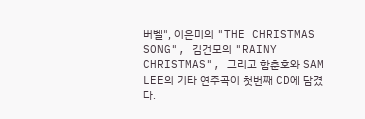버벨", 이은미의 "THE CHRISTMAS SONG", 김건모의 "RAINY CHRISTMAS", 그리고 함춘호와 SAM LEE의 기타 연주곡이 첫번째 CD에 담겼다.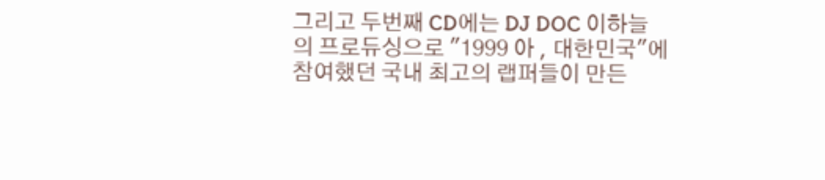그리고 두번째 CD에는 DJ DOC 이하늘의 프로듀싱으로 "1999 아 , 대한민국"에 참여했던 국내 최고의 랩퍼들이 만든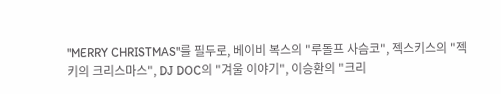"MERRY CHRISTMAS"를 필두로, 베이비 복스의 "루돌프 사슴코", 젝스키스의 "젝키의 크리스마스", DJ DOC의 "겨울 이야기", 이승환의 "크리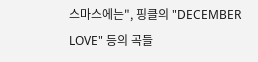스마스에는", 핑클의 "DECEMBER LOVE" 등의 곡들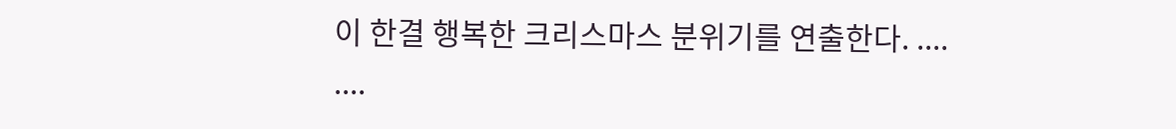이 한결 행복한 크리스마스 분위기를 연출한다. ....
....